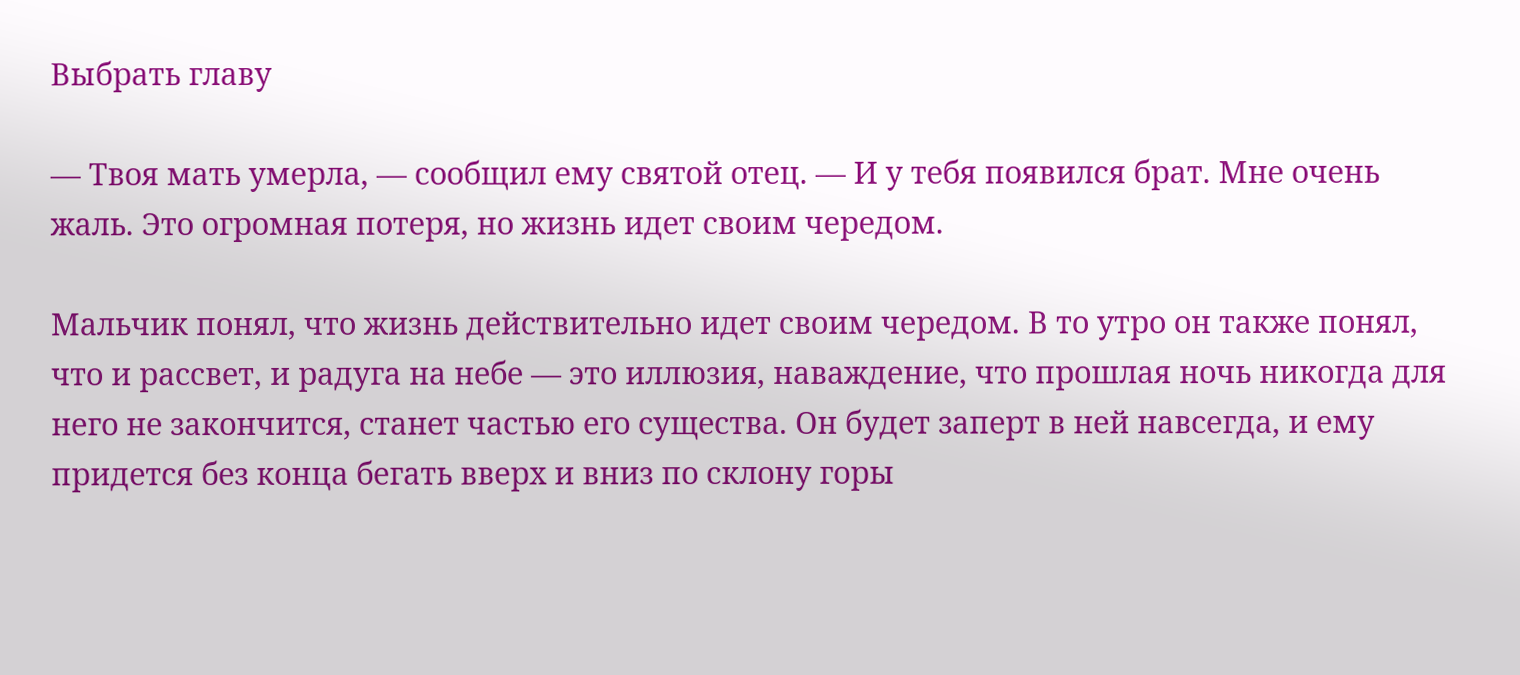Выбрать главу

— Твоя мать умерла, — сообщил ему святой отец. — И у тебя появился брат. Мне очень жаль. Это огромная потеря, но жизнь идет своим чередом.

Мальчик понял, что жизнь действительно идет своим чередом. В то утро он также понял, что и рассвет, и радуга на небе — это иллюзия, наваждение, что прошлая ночь никогда для него не закончится, станет частью его существа. Он будет заперт в ней навсегда, и ему придется без конца бегать вверх и вниз по склону горы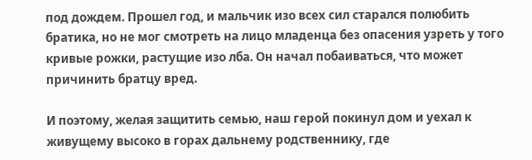под дождем. Прошел год, и мальчик изо всех сил старался полюбить братика, но не мог смотреть на лицо младенца без опасения узреть у того кривые рожки, растущие изо лба. Он начал побаиваться, что может причинить братцу вред.

И поэтому, желая защитить семью, наш герой покинул дом и уехал к живущему высоко в горах дальнему родственнику, где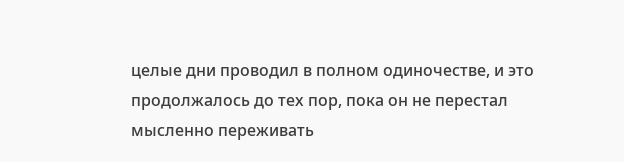целые дни проводил в полном одиночестве, и это продолжалось до тех пор, пока он не перестал мысленно переживать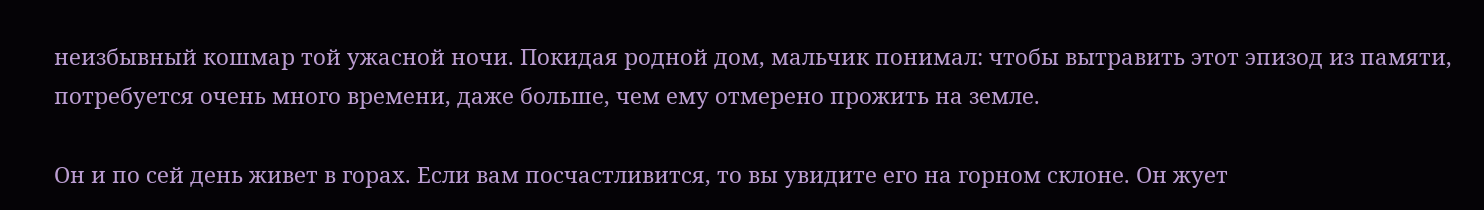неизбывный кошмар той ужасной ночи. Покидая родной дом, мальчик понимал: чтобы вытравить этот эпизод из памяти, потребуется очень много времени, даже больше, чем ему отмерено прожить на земле.

Он и по сей день живет в горах. Если вам посчастливится, то вы увидите его на горном склоне. Он жует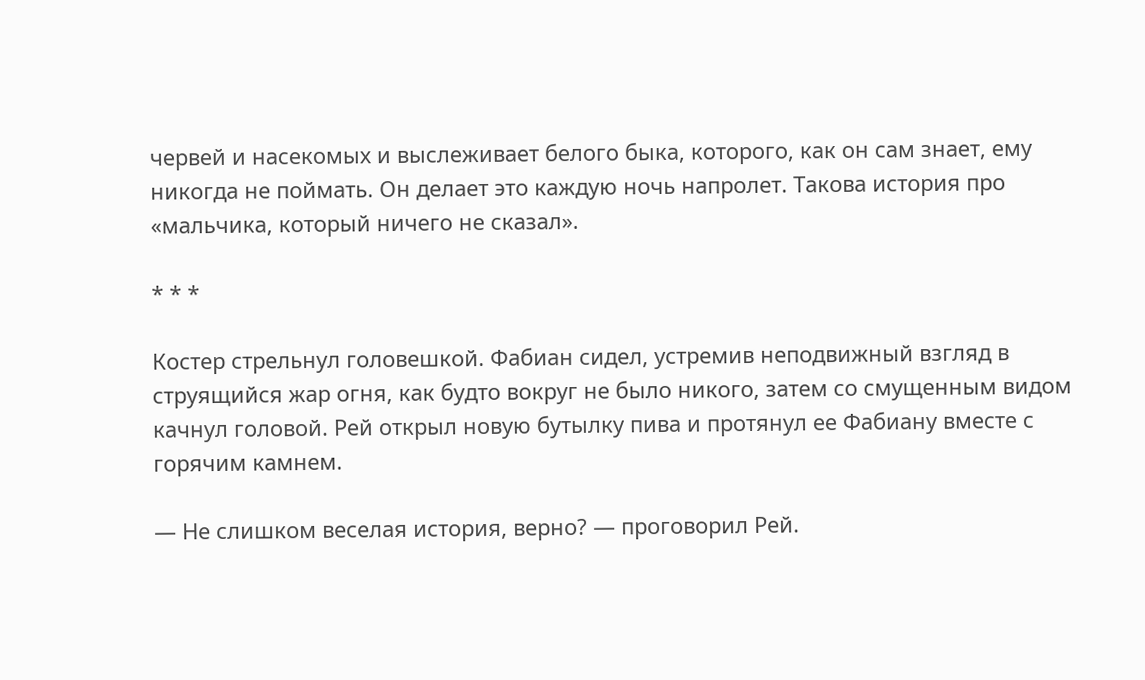червей и насекомых и выслеживает белого быка, которого, как он сам знает, ему никогда не поймать. Он делает это каждую ночь напролет. Такова история про «мальчика, который ничего не сказал».

* * *

Костер стрельнул головешкой. Фабиан сидел, устремив неподвижный взгляд в струящийся жар огня, как будто вокруг не было никого, затем со смущенным видом качнул головой. Рей открыл новую бутылку пива и протянул ее Фабиану вместе с горячим камнем.

— Не слишком веселая история, верно? — проговорил Рей.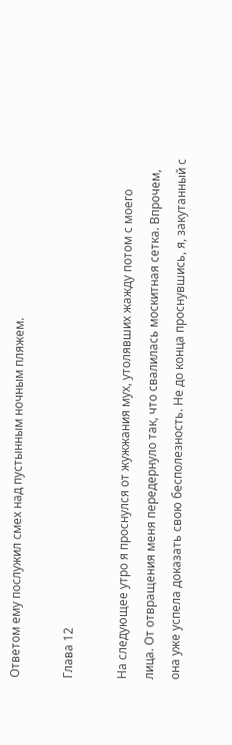Ответом ему послужил смех над пустынным ночным пляжем.

Глава 12

На следующее утро я проснулся от жужжания мух, утолявших жажду потом с моего лица. От отвращения меня передернуло так, что свалилась москитная сетка. Впрочем, она уже успела доказать свою бесполезность. Не до конца проснувшись, я, закутанный с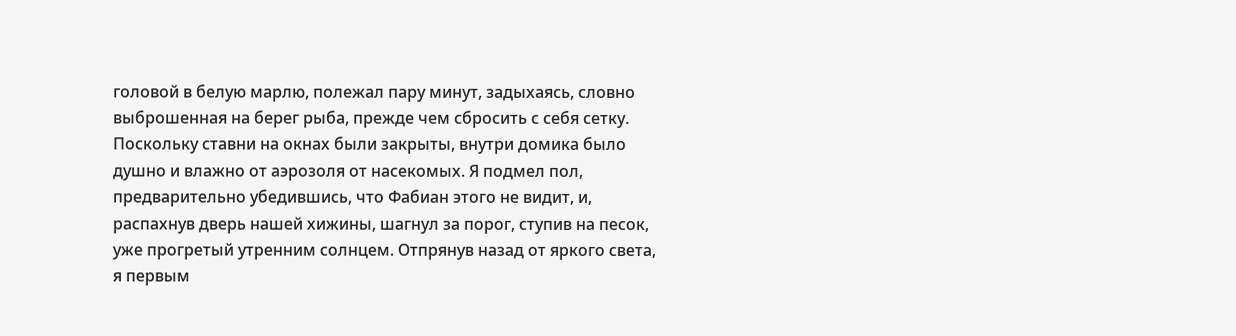головой в белую марлю, полежал пару минут, задыхаясь, словно выброшенная на берег рыба, прежде чем сбросить с себя сетку. Поскольку ставни на окнах были закрыты, внутри домика было душно и влажно от аэрозоля от насекомых. Я подмел пол, предварительно убедившись, что Фабиан этого не видит, и, распахнув дверь нашей хижины, шагнул за порог, ступив на песок, уже прогретый утренним солнцем. Отпрянув назад от яркого света, я первым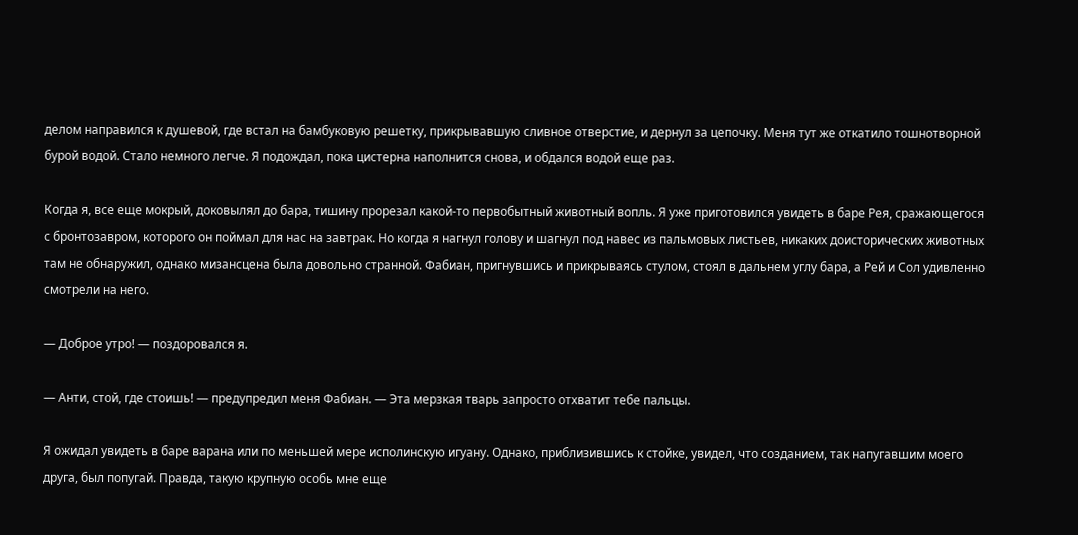делом направился к душевой, где встал на бамбуковую решетку, прикрывавшую сливное отверстие, и дернул за цепочку. Меня тут же откатило тошнотворной бурой водой. Стало немного легче. Я подождал, пока цистерна наполнится снова, и обдался водой еще раз.

Когда я, все еще мокрый, доковылял до бара, тишину прорезал какой-то первобытный животный вопль. Я уже приготовился увидеть в баре Рея, сражающегося с бронтозавром, которого он поймал для нас на завтрак. Но когда я нагнул голову и шагнул под навес из пальмовых листьев, никаких доисторических животных там не обнаружил, однако мизансцена была довольно странной. Фабиан, пригнувшись и прикрываясь стулом, стоял в дальнем углу бара, а Рей и Сол удивленно смотрели на него.

— Доброе утро! — поздоровался я.

— Анти, стой, где стоишь! — предупредил меня Фабиан. — Эта мерзкая тварь запросто отхватит тебе пальцы.

Я ожидал увидеть в баре варана или по меньшей мере исполинскую игуану. Однако, приблизившись к стойке, увидел, что созданием, так напугавшим моего друга, был попугай. Правда, такую крупную особь мне еще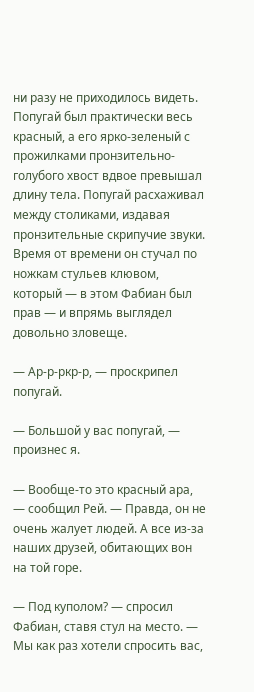ни разу не приходилось видеть. Попугай был практически весь красный, а его ярко-зеленый с прожилками пронзительно-голубого хвост вдвое превышал длину тела. Попугай расхаживал между столиками, издавая пронзительные скрипучие звуки. Время от времени он стучал по ножкам стульев клювом, который — в этом Фабиан был прав — и впрямь выглядел довольно зловеще.

— Ар-р-ркр-р, — проскрипел попугай.

— Большой у вас попугай, — произнес я.

— Вообще-то это красный ара, — сообщил Рей. — Правда, он не очень жалует людей. А все из-за наших друзей, обитающих вон на той горе.

— Под куполом? — спросил Фабиан, ставя стул на место. — Мы как раз хотели спросить вас,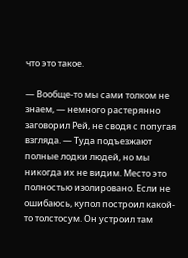что это такое.

— Вообще-то мы сами толком не знаем, — немного растерянно заговорил Рей, не сводя с попугая взгляда. — Туда подъезжают полные лодки людей, но мы никогда их не видим. Место это полностью изолировано. Если не ошибаюсь, купол построил какой-то толстосум. Он устроил там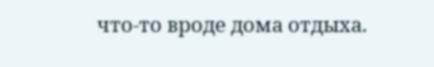что-то вроде дома отдыха.